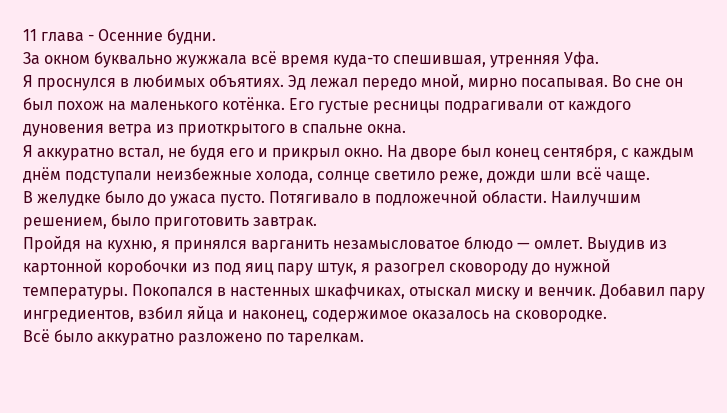11 глава - Осенние будни.
За окном буквально жужжала всё время куда-то спешившая, утренняя Уфа.
Я проснулся в любимых объятиях. Эд лежал передо мной, мирно посапывая. Во сне он был похож на маленького котёнка. Его густые ресницы подрагивали от каждого дуновения ветра из приоткрытого в спальне окна.
Я аккуратно встал, не будя его и прикрыл окно. На дворе был конец сентября, с каждым днём подступали неизбежные холода, солнце светило реже, дожди шли всё чаще.
В желудке было до ужаса пусто. Потягивало в подложечной области. Наилучшим решением, было приготовить завтрак.
Пройдя на кухню, я принялся варганить незамысловатое блюдо — омлет. Выудив из картонной коробочки из под яиц пару штук, я разогрел сковороду до нужной температуры. Покопался в настенных шкафчиках, отыскал миску и венчик. Добавил пару ингредиентов, взбил яйца и наконец, содержимое оказалось на сковородке.
Всё было аккуратно разложено по тарелкам.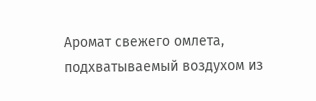Аромат свежего омлета, подхватываемый воздухом из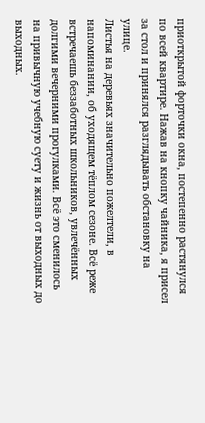приоткрытой форточки окна, постепенно растянулся по всей квартире. Нажав на кнопку чайника, я присел за стол и принялся разглядывать обстановку на улице.
Листья на деревьях значительно пожелтели, в напоминании, об уходящем тёплом сезоне. Всё реже встречаешь беззаботных школьников, увлечённых долгими вечерними прогулками. Всё это сменилось на привычную учебную суету и жизнь от выходных до выходных.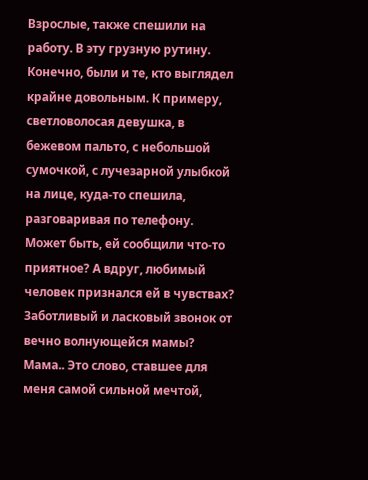Взрослые, также спешили на работу. В эту грузную рутину. Конечно, были и те, кто выглядел крайне довольным. К примеру, светловолосая девушка, в бежевом пальто, с небольшой сумочкой, с лучезарной улыбкой на лице, куда-то спешила, разговаривая по телефону. Может быть, ей сообщили что-то приятное? А вдруг, любимый человек признался ей в чувствах? Заботливый и ласковый звонок от вечно волнующейся мамы? Мама.. Это слово, ставшее для меня самой сильной мечтой,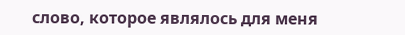слово, которое являлось для меня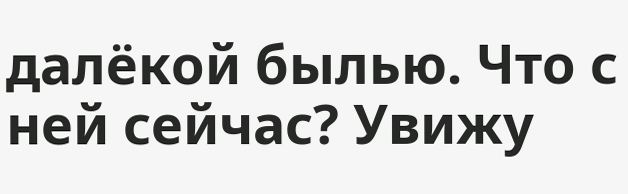далёкой былью. Что с ней сейчас? Увижу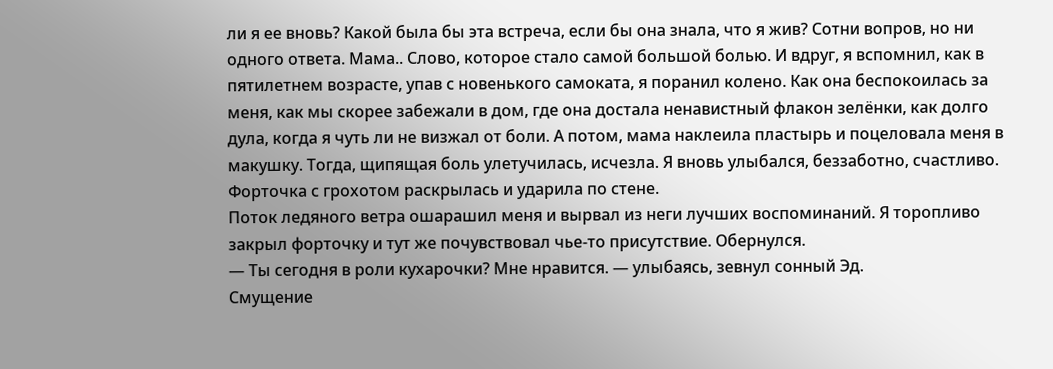ли я ее вновь? Какой была бы эта встреча, если бы она знала, что я жив? Сотни вопров, но ни одного ответа. Мама.. Слово, которое стало самой большой болью. И вдруг, я вспомнил, как в пятилетнем возрасте, упав с новенького самоката, я поранил колено. Как она беспокоилась за меня, как мы скорее забежали в дом, где она достала ненавистный флакон зелёнки, как долго дула, когда я чуть ли не визжал от боли. А потом, мама наклеила пластырь и поцеловала меня в макушку. Тогда, щипящая боль улетучилась, исчезла. Я вновь улыбался, беззаботно, счастливо.
Форточка с грохотом раскрылась и ударила по стене.
Поток ледяного ветра ошарашил меня и вырвал из неги лучших воспоминаний. Я торопливо закрыл форточку и тут же почувствовал чье-то присутствие. Обернулся.
— Ты сегодня в роли кухарочки? Мне нравится. — улыбаясь, зевнул сонный Эд.
Смущение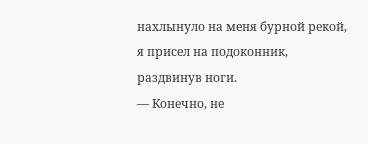нахлынуло на меня бурной рекой, я присел на подоконник, раздвинув ноги.
— Конечно, не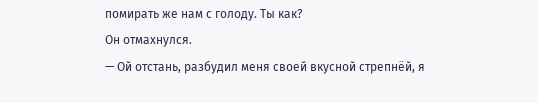помирать же нам с голоду. Ты как?
Он отмахнулся.
— Ой отстань, разбудил меня своей вкусной стрепнёй, я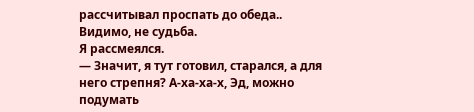рассчитывал проспать до обеда.. Видимо, не судьба.
Я рассмеялся.
— Значит, я тут готовил, старался, а для него стрепня? А-ха-ха-х, Эд, можно подумать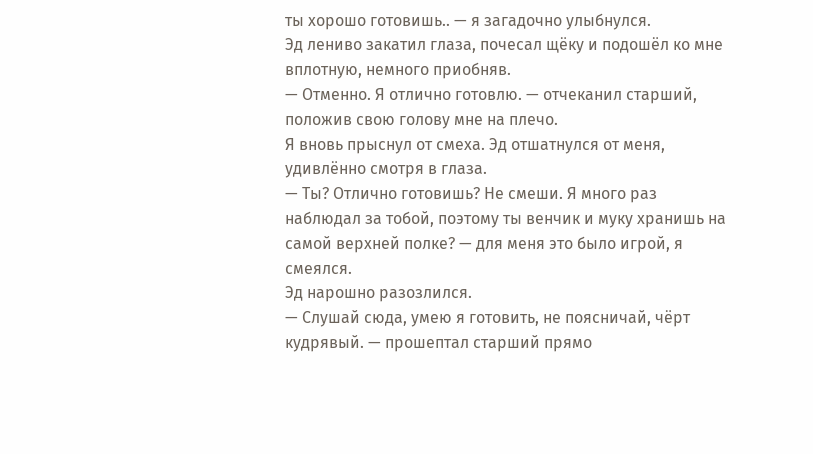ты хорошо готовишь.. — я загадочно улыбнулся.
Эд лениво закатил глаза, почесал щёку и подошёл ко мне вплотную, немного приобняв.
— Отменно. Я отлично готовлю. — отчеканил старший, положив свою голову мне на плечо.
Я вновь прыснул от смеха. Эд отшатнулся от меня, удивлённо смотря в глаза.
— Ты? Отлично готовишь? Не смеши. Я много раз наблюдал за тобой, поэтому ты венчик и муку хранишь на самой верхней полке? — для меня это было игрой, я смеялся.
Эд нарошно разозлился.
— Слушай сюда, умею я готовить, не поясничай, чёрт кудрявый. — прошептал старший прямо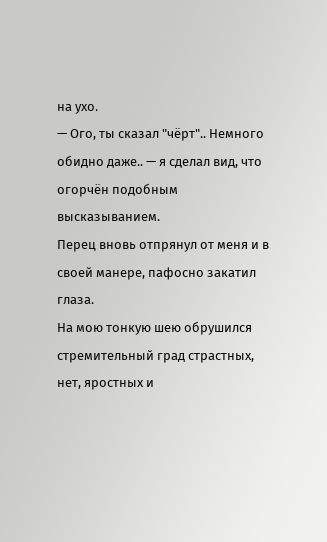на ухо.
— Ого, ты сказал "чёрт".. Немного обидно даже.. — я сделал вид, что огорчён подобным высказыванием.
Перец вновь отпрянул от меня и в своей манере, пафосно закатил глаза.
На мою тонкую шею обрушился стремительный град страстных, нет, яростных и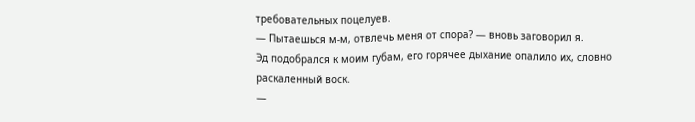требовательных поцелуев.
— Пытаешься м-м, отвлечь меня от спора? — вновь заговорил я.
Эд подобрался к моим губам, его горячее дыхание опалило их, словно раскаленный воск.
—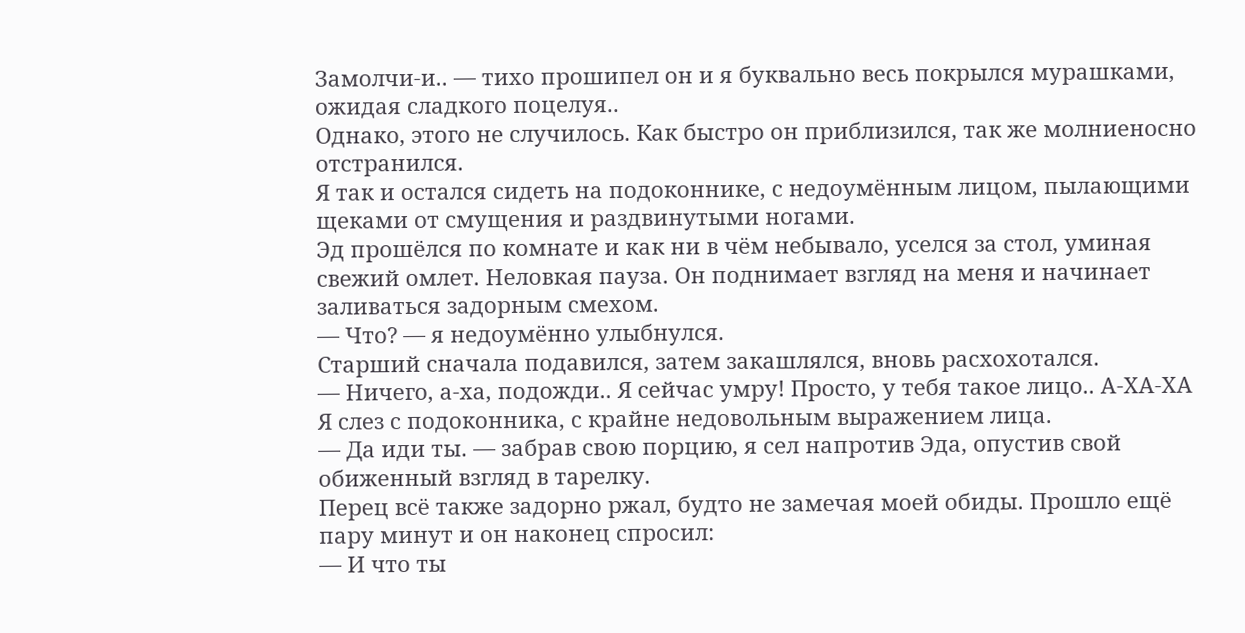Замолчи-и.. — тихо прошипел он и я буквально весь покрылся мурашками, ожидая сладкого поцелуя..
Однако, этого не случилось. Как быстро он приблизился, так же молниеносно отстранился.
Я так и остался сидеть на подоконнике, с недоумённым лицом, пылающими щеками от смущения и раздвинутыми ногами.
Эд прошёлся по комнате и как ни в чём небывало, уселся за стол, уминая свежий омлет. Неловкая пауза. Он поднимает взгляд на меня и начинает заливаться задорным смехом.
— Что? — я недоумённо улыбнулся.
Старший сначала подавился, затем закашлялся, вновь расхохотался.
— Ничего, а-ха, подожди.. Я сейчас умру! Просто, у тебя такое лицо.. А-ХА-ХА
Я слез с подоконника, с крайне недовольным выражением лица.
— Да иди ты. — забрав свою порцию, я сел напротив Эда, опустив свой обиженный взгляд в тарелку.
Перец всё также задорно ржал, будто не замечая моей обиды. Прошло ещё пару минут и он наконец спросил:
— И что ты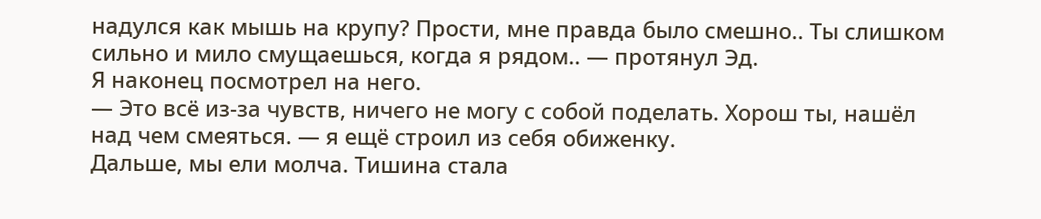надулся как мышь на крупу? Прости, мне правда было смешно.. Ты слишком сильно и мило смущаешься, когда я рядом.. — протянул Эд.
Я наконец посмотрел на него.
— Это всё из-за чувств, ничего не могу с собой поделать. Хорош ты, нашёл над чем смеяться. — я ещё строил из себя обиженку.
Дальше, мы ели молча. Тишина стала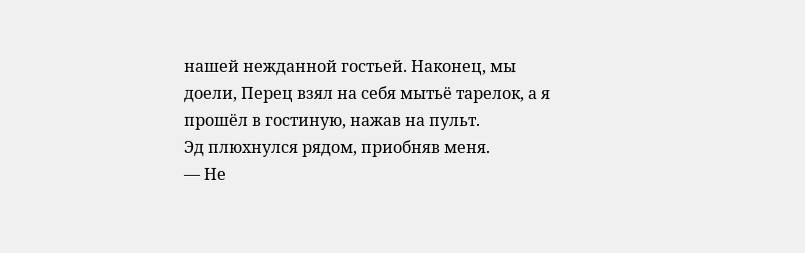нашей нежданной гостьей. Наконец, мы доели, Перец взял на себя мытьё тарелок, а я прошёл в гостиную, нажав на пульт.
Эд плюхнулся рядом, приобняв меня.
— Не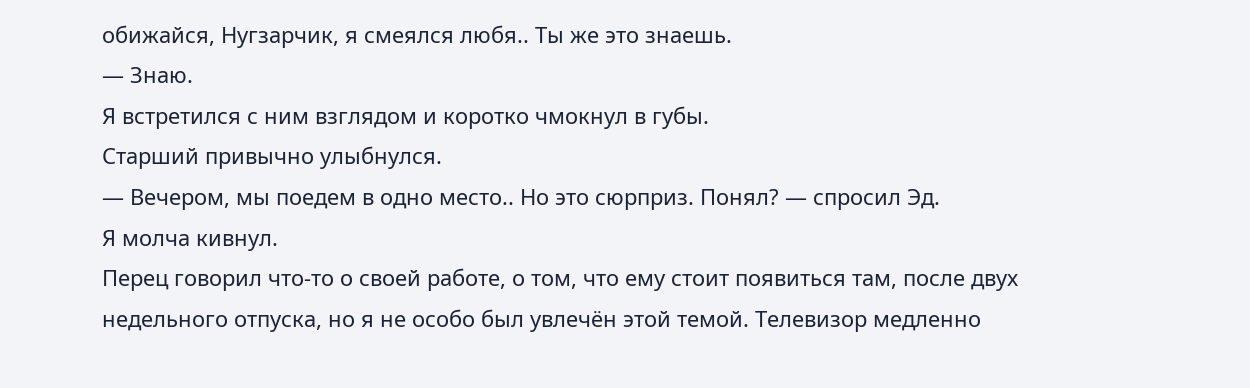обижайся, Нугзарчик, я смеялся любя.. Ты же это знаешь.
— Знаю.
Я встретился с ним взглядом и коротко чмокнул в губы.
Старший привычно улыбнулся.
— Вечером, мы поедем в одно место.. Но это сюрприз. Понял? — спросил Эд.
Я молча кивнул.
Перец говорил что-то о своей работе, о том, что ему стоит появиться там, после двух недельного отпуска, но я не особо был увлечён этой темой. Телевизор медленно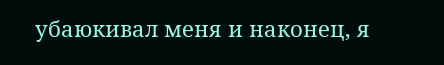убаюкивал меня и наконец, я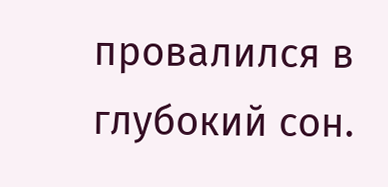провалился в глубокий сон.